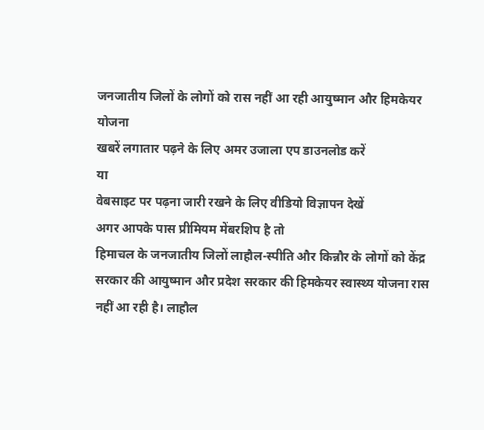जनजातीय जिलों के लोगों को रास नहीं आ रही आयुष्मान और हिमकेयर योजना
खबरें लगातार पढ़ने के लिए अमर उजाला एप डाउनलोड करें
या
वेबसाइट पर पढ़ना जारी रखने के लिए वीडियो विज्ञापन देखें
अगर आपके पास प्रीमियम मेंबरशिप है तो
हिमाचल के जनजातीय जिलों लाहौल-स्पीति और किन्नौर के लोगों को केंद्र सरकार की आयुष्मान और प्रदेश सरकार की हिमकेयर स्वास्थ्य योजना रास नहीं आ रही है। लाहौल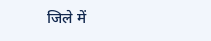जिले में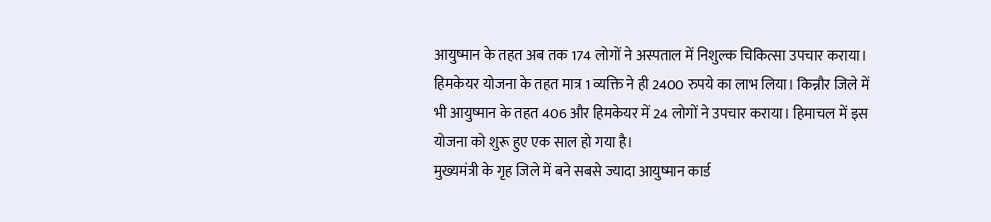आयुष्मान के तहत अब तक 174 लोगों ने अस्पताल में निशुल्क चिकित्सा उपचार कराया।
हिमकेयर योजना के तहत मात्र 1 व्यक्ति ने ही 2400 रुपये का लाभ लिया। किन्नौर जिले में भी आयुष्मान के तहत 406 और हिमकेयर में 24 लोगों ने उपचार कराया। हिमाचल में इस योजना को शुरू हुए एक साल हो गया है।
मुख्यमंत्री के गृह जिले में बने सबसे ज्यादा आयुष्मान कार्ड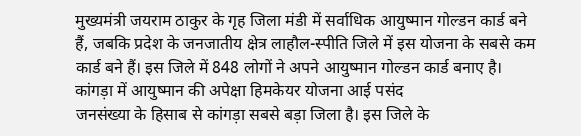मुख्यमंत्री जयराम ठाकुर के गृह जिला मंडी में सर्वाधिक आयुष्मान गोल्डन कार्ड बने हैं, जबकि प्रदेश के जनजातीय क्षेत्र लाहौल-स्पीति जिले में इस योजना के सबसे कम कार्ड बने हैं। इस जिले में 848 लोगों ने अपने आयुष्मान गोल्डन कार्ड बनाए है।
कांगड़ा में आयुष्मान की अपेक्षा हिमकेयर योजना आई पसंद
जनसंख्या के हिसाब से कांगड़ा सबसे बड़ा जिला है। इस जिले के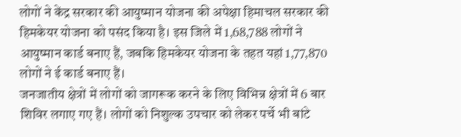लोगों ने केंद्र सरकार की आयुष्मान योजना की अपेक्षा हिमाचल सरकार की हिमकेयर योजना को पसंद किया है। इस जिले में 1,68,788 लोगों ने आयुष्मान कार्ड बनाए हैं, जबकि हिमकेयर योजना के तहत यहां 1,77,870 लोगों ने ई कार्ड बनाए हैं।
जनजातीय क्षेत्रों में लोगों को जागरूक करने के लिए विभिन्न क्षेत्रों में 6 बार शिविर लगाए गए हैं। लोगों को निशुल्क उपचार को लेकर पर्चे भी बांटे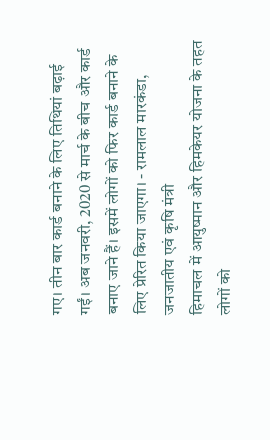गए। तीन बार कार्ड बनाने के लिए तिथियां बढ़ाई गईं। अब जनवरी, 2020 से मार्च के बीच और कार्ड बनाए जाने हैं। इसमें लोगों को फिर कार्ड बनाने के लिए प्रेरित किया जाएगा। - रामलाल मारकंडा, जनजातीय एवं कृषि मंत्री
हिमाचल में आयुष्मान और हिमकेयर योजना के तहत लोगों को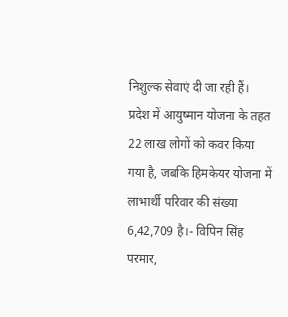निशुल्क सेवाएं दी जा रही हैं। प्रदेश में आयुष्मान योजना के तहत 22 लाख लोगों को कवर किया गया है, जबकि हिमकेयर योजना में लाभार्थी परिवार की संख्या 6,42,709 है।- विपिन सिंह परमार,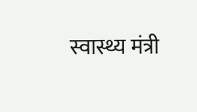स्वास्थ्य मंत्री